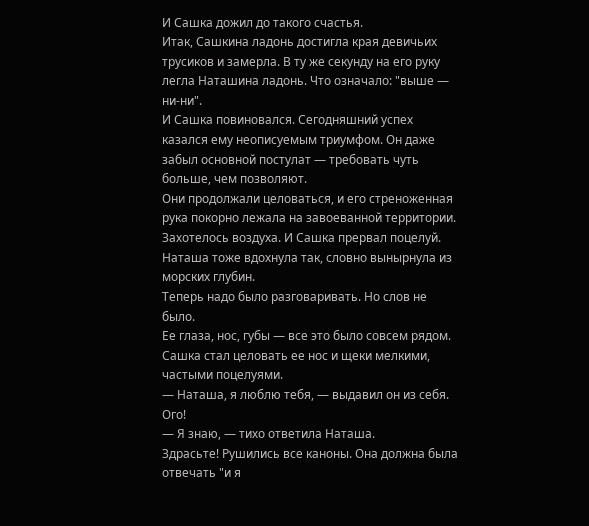И Сашка дожил до такого счастья.
Итак, Сашкина ладонь достигла края девичьих трусиков и замерла. В ту же секунду на его руку легла Наташина ладонь. Что означало: "выше — ни-ни".
И Сашка повиновался. Сегодняшний успех казался ему неописуемым триумфом. Он даже забыл основной постулат — требовать чуть больше, чем позволяют.
Они продолжали целоваться, и его стреноженная рука покорно лежала на завоеванной территории. Захотелось воздуха. И Сашка прервал поцелуй. Наташа тоже вдохнула так, словно вынырнула из морских глубин.
Теперь надо было разговаривать. Но слов не было.
Ее глаза, нос, губы — все это было совсем рядом.
Сашка стал целовать ее нос и щеки мелкими, частыми поцелуями.
— Наташа, я люблю тебя, — выдавил он из себя.
Ого!
— Я знаю, — тихо ответила Наташа.
Здрасьте! Рушились все каноны. Она должна была отвечать "и я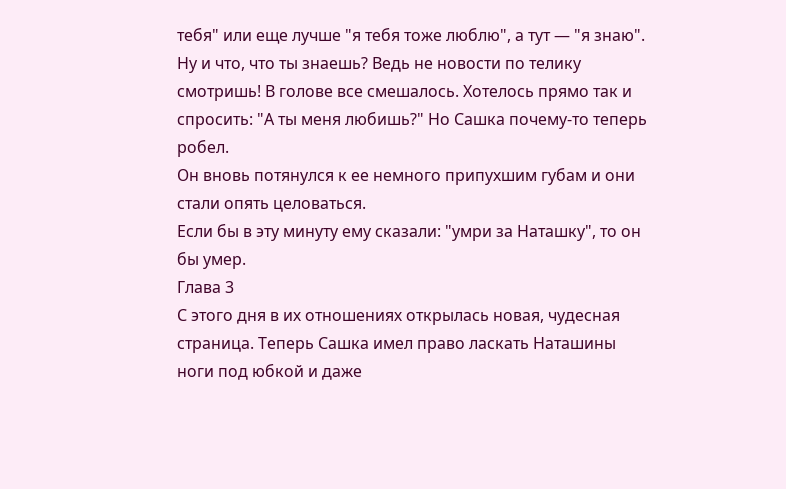тебя" или еще лучше "я тебя тоже люблю", а тут — "я знаю". Ну и что, что ты знаешь? Ведь не новости по телику смотришь! В голове все смешалось. Хотелось прямо так и спросить: "А ты меня любишь?" Но Сашка почему-то теперь робел.
Он вновь потянулся к ее немного припухшим губам и они стали опять целоваться.
Если бы в эту минуту ему сказали: "умри за Наташку", то он бы умер.
Глава 3
С этого дня в их отношениях открылась новая, чудесная страница. Теперь Сашка имел право ласкать Наташины ноги под юбкой и даже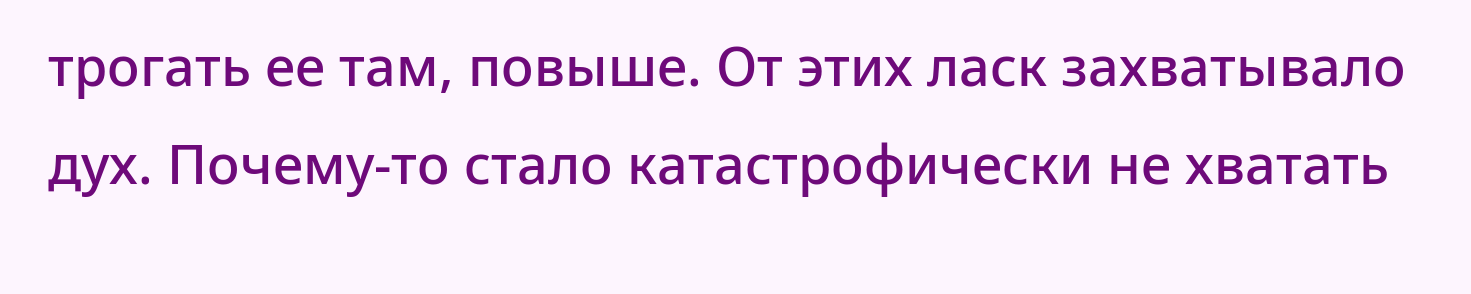трогать ее там, повыше. От этих ласк захватывало дух. Почему-то стало катастрофически не хватать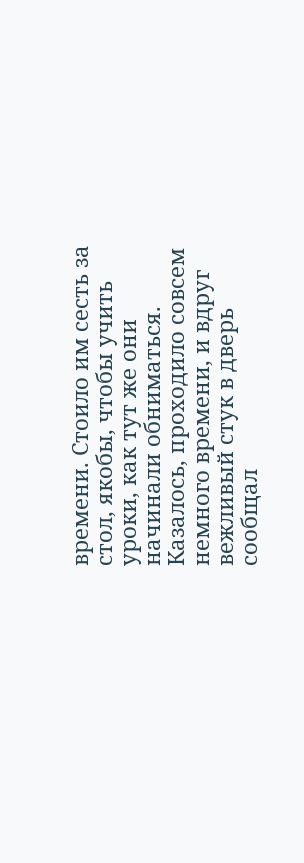времени. Стоило им сесть за стол, якобы, чтобы учить уроки, как тут же они начинали обниматься. Казалось, проходило совсем немного времени, и вдруг вежливый стук в дверь сообщал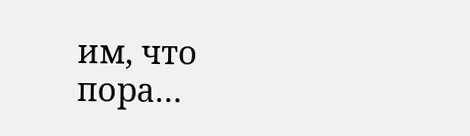им, что пора…